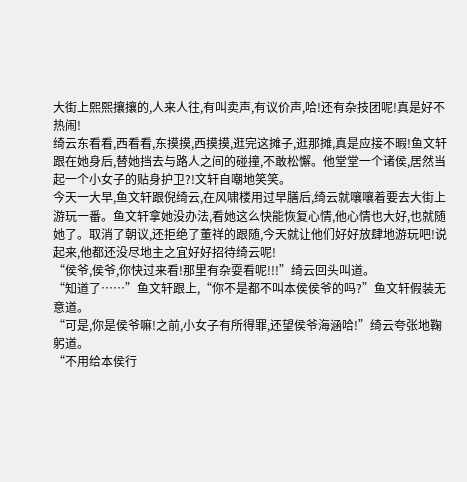大街上熙熙攘攘的,人来人往,有叫卖声,有议价声,哈!还有杂技团呢!真是好不热闹!
绮云东看看,西看看,东摸摸,西摸摸,逛完这摊子,逛那摊,真是应接不暇!鱼文轩跟在她身后,替她挡去与路人之间的碰撞,不敢松懈。他堂堂一个诸侯,居然当起一个小女子的贴身护卫?!文轩自嘲地笑笑。
今天一大早,鱼文轩跟倪绮云,在风啸楼用过早膳后,绮云就嚷嚷着要去大街上游玩一番。鱼文轩拿她没办法,看她这么快能恢复心情,他心情也大好,也就随她了。取消了朝议,还拒绝了董祥的跟随,今天就让他们好好放肆地游玩吧!说起来,他都还没尽地主之宜好好招待绮云呢!
“侯爷,侯爷,你快过来看!那里有杂耍看呢!!!”绮云回头叫道。
“知道了……”鱼文轩跟上,“你不是都不叫本侯侯爷的吗?”鱼文轩假装无意道。
“可是,你是侯爷嘛!之前,小女子有所得罪,还望侯爷海涵哈!”绮云夸张地鞠躬道。
“不用给本侯行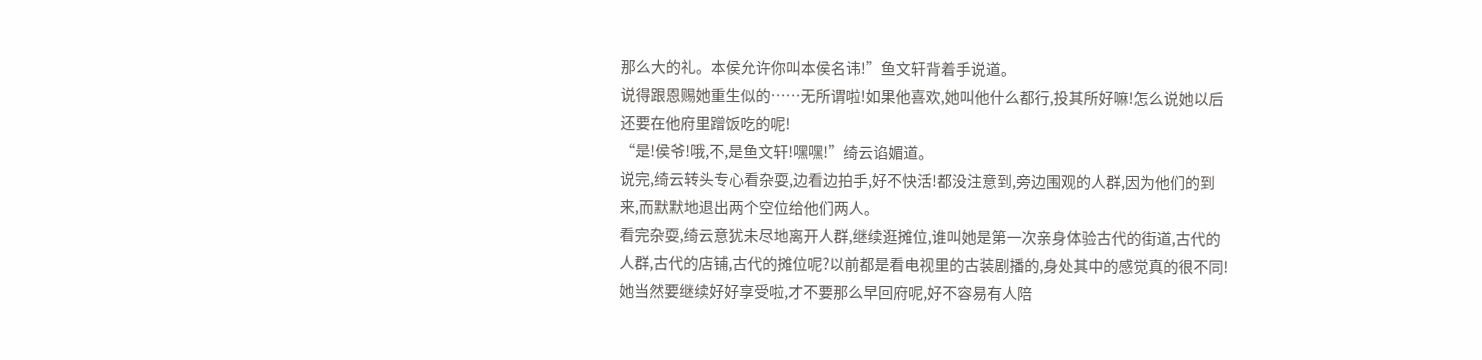那么大的礼。本侯允许你叫本侯名讳!”鱼文轩背着手说道。
说得跟恩赐她重生似的……无所谓啦!如果他喜欢,她叫他什么都行,投其所好嘛!怎么说她以后还要在他府里蹭饭吃的呢!
“是!侯爷!哦,不,是鱼文轩!嘿嘿!”绮云谄媚道。
说完,绮云转头专心看杂耍,边看边拍手,好不快活!都没注意到,旁边围观的人群,因为他们的到来,而默默地退出两个空位给他们两人。
看完杂耍,绮云意犹未尽地离开人群,继续逛摊位,谁叫她是第一次亲身体验古代的街道,古代的人群,古代的店铺,古代的摊位呢?以前都是看电视里的古装剧播的,身处其中的感觉真的很不同!她当然要继续好好享受啦,才不要那么早回府呢,好不容易有人陪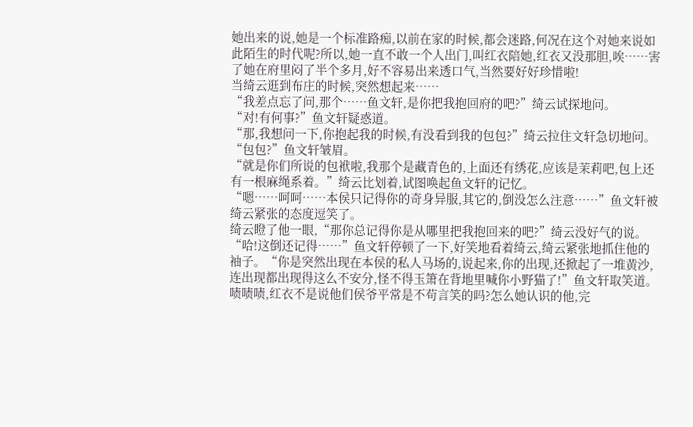她出来的说,她是一个标准路痴,以前在家的时候,都会迷路,何况在这个对她来说如此陌生的时代呢?所以,她一直不敢一个人出门,叫红衣陪她,红衣又没那胆,唉……害了她在府里闷了半个多月,好不容易出来透口气,当然要好好珍惜啦!
当绮云逛到布庄的时候,突然想起来……
“我差点忘了问,那个……鱼文轩,是你把我抱回府的吧?”绮云试探地问。
“对!有何事?”鱼文轩疑惑道。
“那,我想问一下,你抱起我的时候,有没看到我的包包?”绮云拉住文轩急切地问。
“包包?”鱼文轩皱眉。
“就是你们所说的包袱啦,我那个是藏青色的,上面还有绣花,应该是茉莉吧,包上还有一根麻绳系着。”绮云比划着,试图唤起鱼文轩的记忆。
“嗯……呵呵……本侯只记得你的奇身异服,其它的,倒没怎么注意……”鱼文轩被绮云紧张的态度逗笑了。
绮云瞪了他一眼,“那你总记得你是从哪里把我抱回来的吧?”绮云没好气的说。
“哈!这倒还记得……”鱼文轩停顿了一下,好笑地看着绮云,绮云紧张地抓住他的袖子。“你是突然出现在本侯的私人马场的,说起来,你的出现,还掀起了一堆黄沙,连出现都出现得这么不安分,怪不得玉箫在背地里喊你小野猫了!”鱼文轩取笑道。
啧啧啧,红衣不是说他们侯爷平常是不苟言笑的吗?怎么她认识的他,完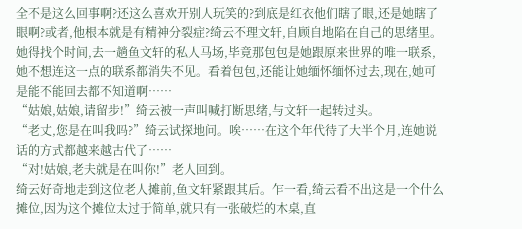全不是这么回事啊?还这么喜欢开别人玩笑的?到底是红衣他们瞎了眼,还是她瞎了眼啊?或者,他根本就是有精神分裂症?绮云不理文轩,自顾自地陷在自己的思绪里。
她得找个时间,去一趟鱼文轩的私人马场,毕竟那包包是她跟原来世界的唯一联系,她不想连这一点的联系都消失不见。看着包包,还能让她缅怀缅怀过去,现在,她可是能不能回去都不知道啊……
“姑娘,姑娘,请留步!”绮云被一声叫喊打断思绪,与文轩一起转过头。
“老丈,您是在叫我吗?”绮云试探地问。唉……在这个年代待了大半个月,连她说话的方式都越来越古代了……
“对!姑娘,老夫就是在叫你!”老人回到。
绮云好奇地走到这位老人摊前,鱼文轩紧跟其后。乍一看,绮云看不出这是一个什么摊位,因为这个摊位太过于简单,就只有一张破烂的木桌,直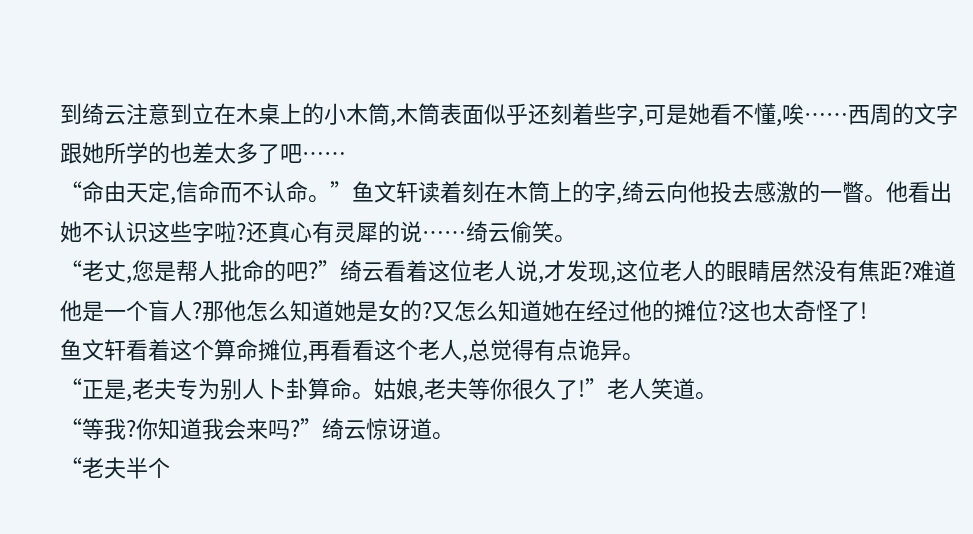到绮云注意到立在木桌上的小木筒,木筒表面似乎还刻着些字,可是她看不懂,唉……西周的文字跟她所学的也差太多了吧……
“命由天定,信命而不认命。”鱼文轩读着刻在木筒上的字,绮云向他投去感激的一瞥。他看出她不认识这些字啦?还真心有灵犀的说……绮云偷笑。
“老丈,您是帮人批命的吧?”绮云看着这位老人说,才发现,这位老人的眼睛居然没有焦距?难道他是一个盲人?那他怎么知道她是女的?又怎么知道她在经过他的摊位?这也太奇怪了!
鱼文轩看着这个算命摊位,再看看这个老人,总觉得有点诡异。
“正是,老夫专为别人卜卦算命。姑娘,老夫等你很久了!”老人笑道。
“等我?你知道我会来吗?”绮云惊讶道。
“老夫半个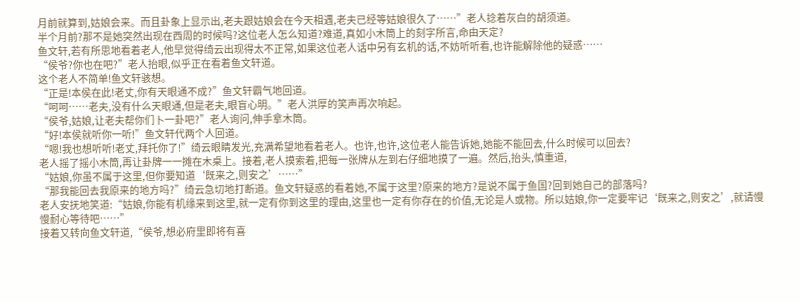月前就算到,姑娘会来。而且卦象上显示出,老夫跟姑娘会在今天相遇,老夫已经等姑娘很久了……”老人捻着灰白的胡须道。
半个月前?那不是她突然出现在西周的时候吗?这位老人怎么知道?难道,真如小木筒上的刻字所言,命由天定?
鱼文轩,若有所思地看着老人,他早觉得绮云出现得太不正常,如果这位老人话中另有玄机的话,不妨听听看,也许能解除他的疑惑……
“侯爷?你也在吧?”老人抬眼,似乎正在看着鱼文轩道。
这个老人不简单!鱼文轩骇想。
“正是!本侯在此!老丈,你有天眼通不成?”鱼文轩霸气地回道。
“呵呵……老夫,没有什么天眼通,但是老夫,眼盲心明。”老人洪厚的笑声再次响起。
“侯爷,姑娘,让老夫帮你们卜一卦吧?”老人询问,伸手拿木筒。
“好!本侯就听你一听!”鱼文轩代两个人回道。
“嗯!我也想听听!老丈,拜托你了!”绮云眼睛发光,充满希望地看着老人。也许,也许,这位老人能告诉她,她能不能回去,什么时候可以回去?
老人摇了摇小木筒,再让卦牌一一摊在木桌上。接着,老人摸索着,把每一张牌从左到右仔细地摸了一遍。然后,抬头,慎重道,
“姑娘,你虽不属于这里,但你要知道‘既来之,则安之’……”
“那我能回去我原来的地方吗?”绮云急切地打断道。鱼文轩疑惑的看着她,不属于这里?原来的地方?是说不属于鱼国?回到她自己的部落吗?
老人安抚地笑道:“姑娘,你能有机缘来到这里,就一定有你到这里的理由,这里也一定有你存在的价值,无论是人或物。所以姑娘,你一定要牢记‘既来之,则安之’,就请慢慢耐心等待吧……”
接着又转向鱼文轩道,“侯爷,想必府里即将有喜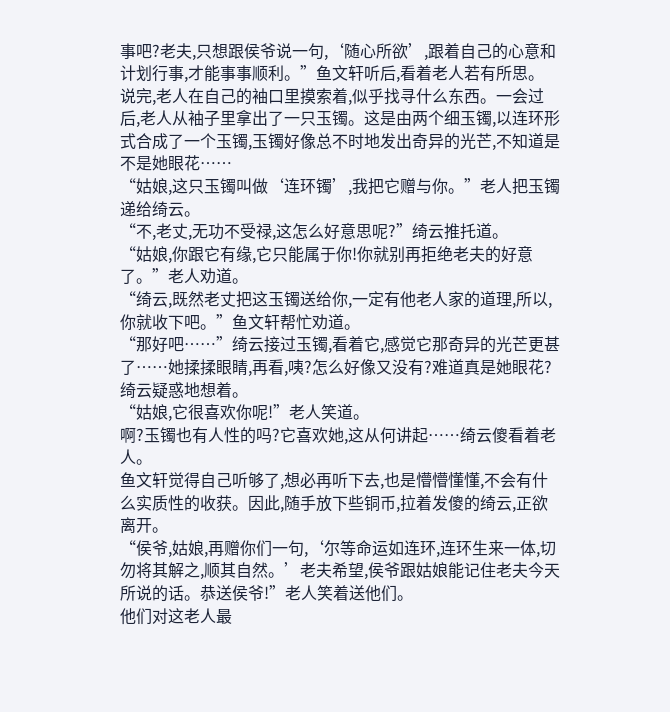事吧?老夫,只想跟侯爷说一句,‘随心所欲’,跟着自己的心意和计划行事,才能事事顺利。”鱼文轩听后,看着老人若有所思。
说完,老人在自己的袖口里摸索着,似乎找寻什么东西。一会过后,老人从袖子里拿出了一只玉镯。这是由两个细玉镯,以连环形式合成了一个玉镯,玉镯好像总不时地发出奇异的光芒,不知道是不是她眼花……
“姑娘,这只玉镯叫做‘连环镯’,我把它赠与你。”老人把玉镯递给绮云。
“不,老丈,无功不受禄,这怎么好意思呢?”绮云推托道。
“姑娘,你跟它有缘,它只能属于你!你就别再拒绝老夫的好意了。”老人劝道。
“绮云,既然老丈把这玉镯送给你,一定有他老人家的道理,所以,你就收下吧。”鱼文轩帮忙劝道。
“那好吧……”绮云接过玉镯,看着它,感觉它那奇异的光芒更甚了……她揉揉眼睛,再看,咦?怎么好像又没有?难道真是她眼花?绮云疑惑地想着。
“姑娘,它很喜欢你呢!”老人笑道。
啊?玉镯也有人性的吗?它喜欢她,这从何讲起……绮云傻看着老人。
鱼文轩觉得自己听够了,想必再听下去,也是懵懵懂懂,不会有什么实质性的收获。因此,随手放下些铜币,拉着发傻的绮云,正欲离开。
“侯爷,姑娘,再赠你们一句,‘尔等命运如连环,连环生来一体,切勿将其解之,顺其自然。’老夫希望,侯爷跟姑娘能记住老夫今天所说的话。恭送侯爷!”老人笑着送他们。
他们对这老人最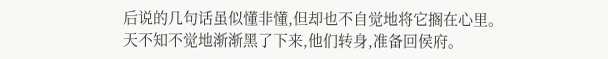后说的几句话虽似懂非懂,但却也不自觉地将它搁在心里。
天不知不觉地渐渐黑了下来,他们转身,准备回侯府。